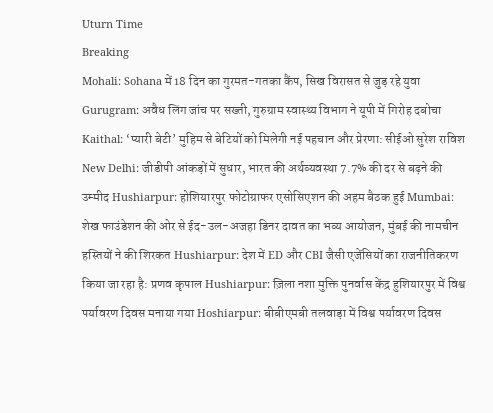Uturn Time
Breaking
Mohali: Sohana में 18 दिन का गुरमत-गतका कैंप, सिख विरासत से जुड़ रहे युवा Gurugram: अवैध लिंग जांच पर सख्ती, गुरुग्राम स्वास्थ्य विभाग ने यूपी में गिरोह दबोचा Kaithal: ‘प्यारी बेटी’ मुहिम से बेटियों को मिलेगी नई पहचान और प्रेरणा: सीईओ सुरेश राविश New Delhi: जीडीपी आंकड़ों में सुधार, भारत की अर्थव्यवस्था 7.7% की दर से बढ़ने की उम्मीद Hushiarpur: होशियारपुर फोटोग्राफर एसोसिएशन की अहम बैठक हुई Mumbai: शेख फाउंडेशन की ओर से ईद-उल-अजहा डिनर दावत का भव्य आयोजन, मुंबई की नामचीन हस्तियों ने की शिरकत Hushiarpur: देश में ED और CBI जैसी एजेंसियों का राजनीतिकरण किया जा रहा है: प्रणव कृपाल Hushiarpur: ज़िला नशा मुक्ति पुनर्वास केंद्र हुशियारपुर में विश्व पर्यावरण दिवस मनाया गया Hoshiarpur: बीबीएमबी तलवाड़ा में विश्व पर्यावरण दिवस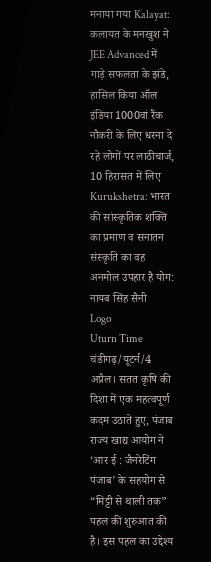मनाया गया Kalayat: कलायत के मनखुश ने JEE Advanced में गाड़े सफलता के झंडे, हासिल किया ऑल इंडिया 1000वां रैंक नौकरी के लिए धरना दे रहे लोगों पर लाठीचार्ज, 10 हिरासत में लिए Kurukshetra: भारत की सांस्कृतिक शक्ति का प्रमाण व सनातन संस्कृति का वह अनमोल उपहार है योग: नायब सिंह सैनी
Logo
Uturn Time
चंडीगढ़/यूटर्न/4 अप्रैल। सतत कृषि की दिशा में एक महत्वपूर्ण कदम उठाते हुए, पंजाब राज्य खाद्य आयोग ने ‘आर ई : जैनरेटिंग पंजाब’ के सहयोग से “मिट्टी से थाली तक” पहल की शुरुआत की है। इस पहल का उद्देश्य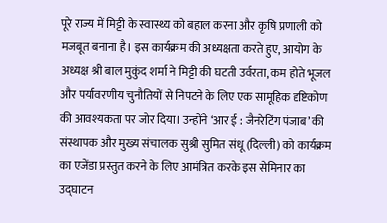पूरे राज्य में मिट्टी के स्वास्थ्य को बहाल करना और कृषि प्रणाली को मजबूत बनाना है। इस कार्यक्रम की अध्यक्षता करते हुए, आयोग के अध्यक्ष श्री बाल मुकुंद शर्मा ने मिट्टी की घटती उर्वरता, कम होते भूजल और पर्यावरणीय चुनौतियों से निपटने के लिए एक सामूहिक दृष्टिकोण की आवश्यकता पर जोर दिया। उन्होंने ‘आर ई : जैनरेटिंग पंजाब’ की संस्थापक और मुख्य संचालक सुश्री सुमित संधू (दिल्ली) को कार्यक्रम का एजेंडा प्रस्तुत करने के लिए आमंत्रित करके इस सेमिनार का उद्घाटन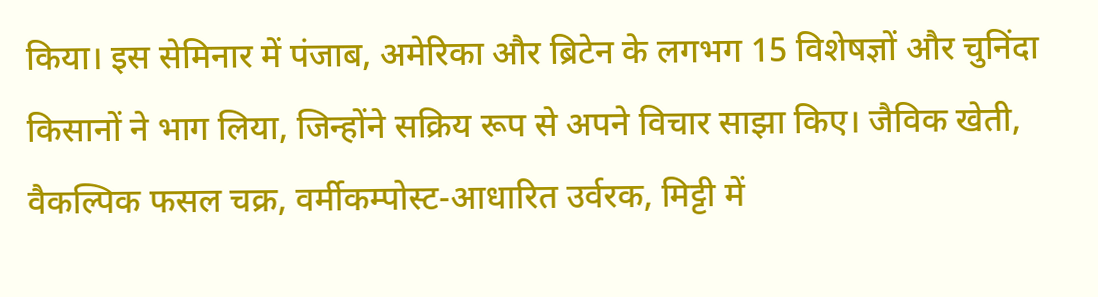किया। इस सेमिनार में पंजाब, अमेरिका और ब्रिटेन के लगभग 15 विशेषज्ञों और चुनिंदा किसानों ने भाग लिया, जिन्होंने सक्रिय रूप से अपने विचार साझा किए। जैविक खेती, वैकल्पिक फसल चक्र, वर्मीकम्पोस्ट-आधारित उर्वरक, मिट्टी में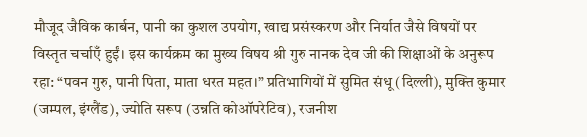मौजूद जैविक कार्बन, पानी का कुशल उपयोग, खाद्य प्रसंस्करण और निर्यात जैसे विषयों पर विस्तृत चर्चाएँ हुईं। इस कार्यक्रम का मुख्य विषय श्री गुरु नानक देव जी की शिक्षाओं के अनुरूप रहा: “पवन गुरु, पानी पिता, माता धरत महत।” प्रतिभागियों में सुमित संधू (दिल्ली), मुक्ति कुमार (जम्पल, इंग्लैंड), ज्योति सरूप (उन्नति कोऑपरेटिव), रजनीश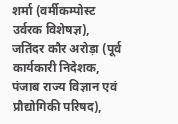शर्मा (वर्मीकम्पोस्ट उर्वरक विशेषज्ञ), जतिंदर कौर अरोड़ा (पूर्व कार्यकारी निदेशक, पंजाब राज्य विज्ञान एवं प्रौद्योगिकी परिषद),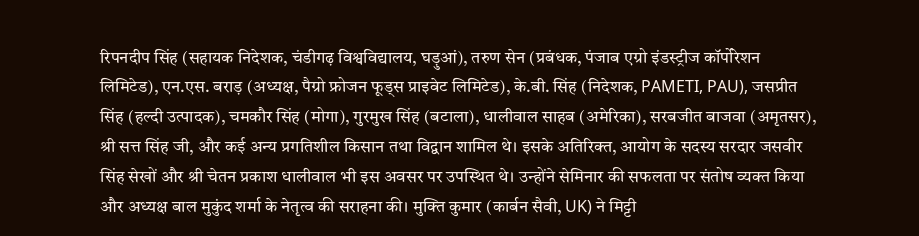रिपनदीप सिंह (सहायक निदेशक, चंडीगढ़ विश्वविद्यालय, घड़ुआं), तरुण सेन (प्रबंधक, पंजाब एग्रो इंडस्ट्रीज कॉर्पोरेशन लिमिटेड), एन.एस. बराड़ (अध्यक्ष, पैग्रो फ्रोजन फूड्स प्राइवेट लिमिटेड), के.बी. सिंह (निदेशक, PAMETI, PAU), जसप्रीत सिंह (हल्दी उत्पादक), चमकौर सिंह (मोगा), गुरमुख सिंह (बटाला), धालीवाल साहब (अमेरिका), सरबजीत बाजवा (अमृतसर), श्री सत्त सिंह जी, और कई अन्य प्रगतिशील किसान तथा विद्वान शामिल थे। इसके अतिरिक्त, आयोग के सदस्य सरदार जसवीर सिंह सेखों और श्री चेतन प्रकाश धालीवाल भी इस अवसर पर उपस्थित थे। उन्होंने सेमिनार की सफलता पर संतोष व्यक्त किया और अध्यक्ष बाल मुकुंद शर्मा के नेतृत्व की सराहना की। मुक्ति कुमार (कार्बन सैवी, UK) ने मिट्टी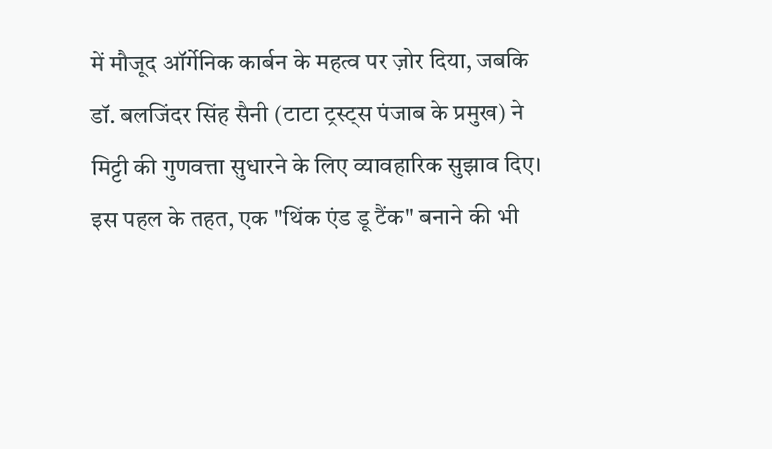में मौजूद ऑर्गेनिक कार्बन के महत्व पर ज़ोर दिया, जबकि डॉ. बलजिंदर सिंह सैनी (टाटा ट्रस्ट्स पंजाब के प्रमुख) ने मिट्टी की गुणवत्ता सुधारने के लिए व्यावहारिक सुझाव दिए। इस पहल के तहत, एक "थिंक एंड डू टैंक" बनाने की भी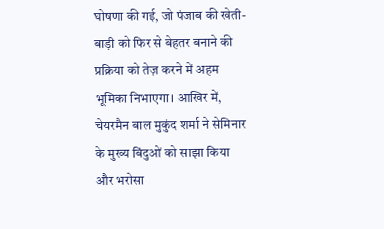घोषणा की गई, जो पंजाब की खेती-बाड़ी को फिर से बेहतर बनाने की प्रक्रिया को तेज़ करने में अहम भूमिका निभाएगा। आखिर में, चेयरमैन बाल मुकुंद शर्मा ने सेमिनार के मुख्य बिंदुओं को साझा किया और भरोसा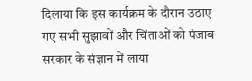दिलाया कि इस कार्यक्रम के दौरान उठाए गए सभी सुझावों और चिंताओं को पंजाब सरकार के संज्ञान में लाया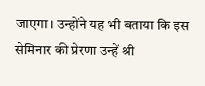जाएगा। उन्होंने यह भी बताया कि इस सेमिनार की प्रेरणा उन्हें श्री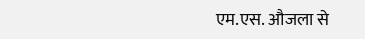एम.एस. औजला से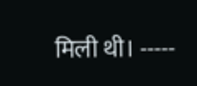मिली थी। -----